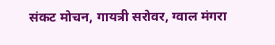संकट मोचन, गायत्री सरोवर, ग्वाल मंगरा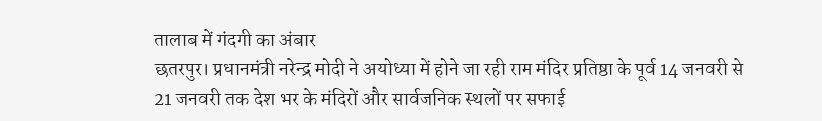तालाब में गंदगी का अंबार
छतरपुर। प्रधानमंत्री नरेन्द्र मोदी ने अयोध्या में होने जा रही राम मंदिर प्रतिष्ठा के पूर्व 14 जनवरी से 21 जनवरी तक देश भर के मंदिरों और सार्वजनिक स्थलों पर सफाई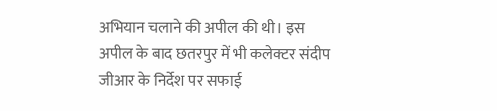अभियान चलाने की अपील की थी। इस अपील के बाद छतरपुर में भी कलेक्टर संदीप जीआर के निर्देश पर सफाई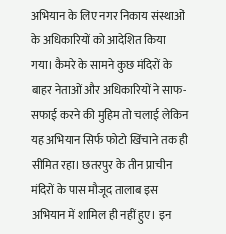अभियान के लिए नगर निकाय संस्थाओं के अधिकारियों को आदेशित किया गया। कैमरे के सामने कुछ मंदिरों के बाहर नेताओं और अधिकारियों ने साफ-सफाई करने की मुहिम तो चलाई लेकिन यह अभियान सिर्फ फोटो खिंचाने तक ही सीमित रहा। छतरपुर के तीन प्राचीन मंदिरों के पास मौजूद तालाब इस अभियान में शामिल ही नहीं हुए। इन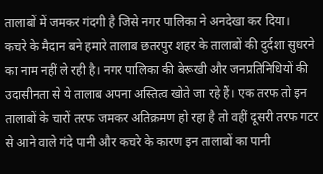तालाबों में जमकर गंदगी है जिसे नगर पालिका ने अनदेखा कर दिया।
कचरे के मैदान बने हमारे तालाब छतरपुर शहर के तालाबों की दुर्दशा सुधरने का नाम नहीं ले रही है। नगर पालिका की बेरूखी और जनप्रतिनिधियों की उदासीनता से ये तालाब अपना अस्तित्व खोते जा रहे हैं। एक तरफ तो इन तालाबों के चारों तरफ जमकर अतिक्रमण हो रहा है तो वहीं दूसरी तरफ गटर से आने वाले गंदे पानी और कचरे के कारण इन तालाबों का पानी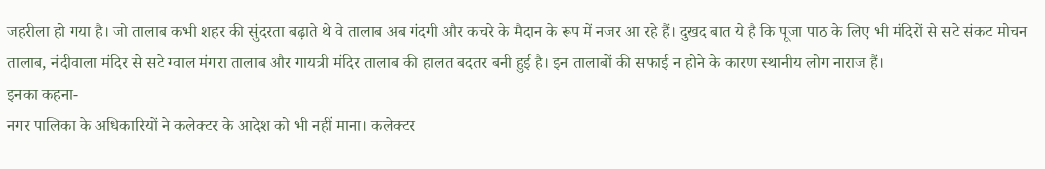जहरीला हो गया है। जो तालाब कभी शहर की सुंदरता बढ़ाते थे वे तालाब अब गंदगी और कचरे के मैदान के रूप में नजर आ रहे हैं। दुखद बात ये है कि पूजा पाठ के लिए भी मंदिरों से सटे संकट मोचन तालाब, नंदीवाला मंदिर से सटे ग्वाल मंगरा तालाब और गायत्री मंदिर तालाब की हालत बदतर बनी हुई है। इन तालाबों की सफाई न होने के कारण स्थानीय लोग नाराज हैं।
इनका कहना-
नगर पालिका के अधिकारियों ने कलेक्टर के आदेश को भी नहीं माना। कलेक्टर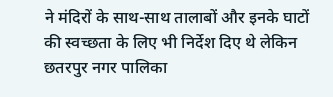ने मंदिरों के साथ-साथ तालाबों और इनके घाटों की स्वच्छता के लिए भी निर्देश दिए थे लेकिन छतरपुर नगर पालिका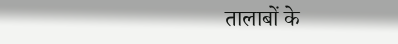तालाबों के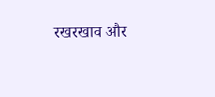रखरखाव और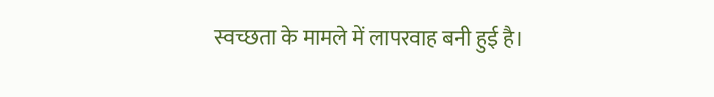स्वच्छता के मामले में लापरवाह बनी हुई है।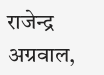राजेन्द्र अग्रवाल,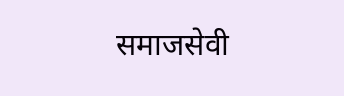समाजसेवी